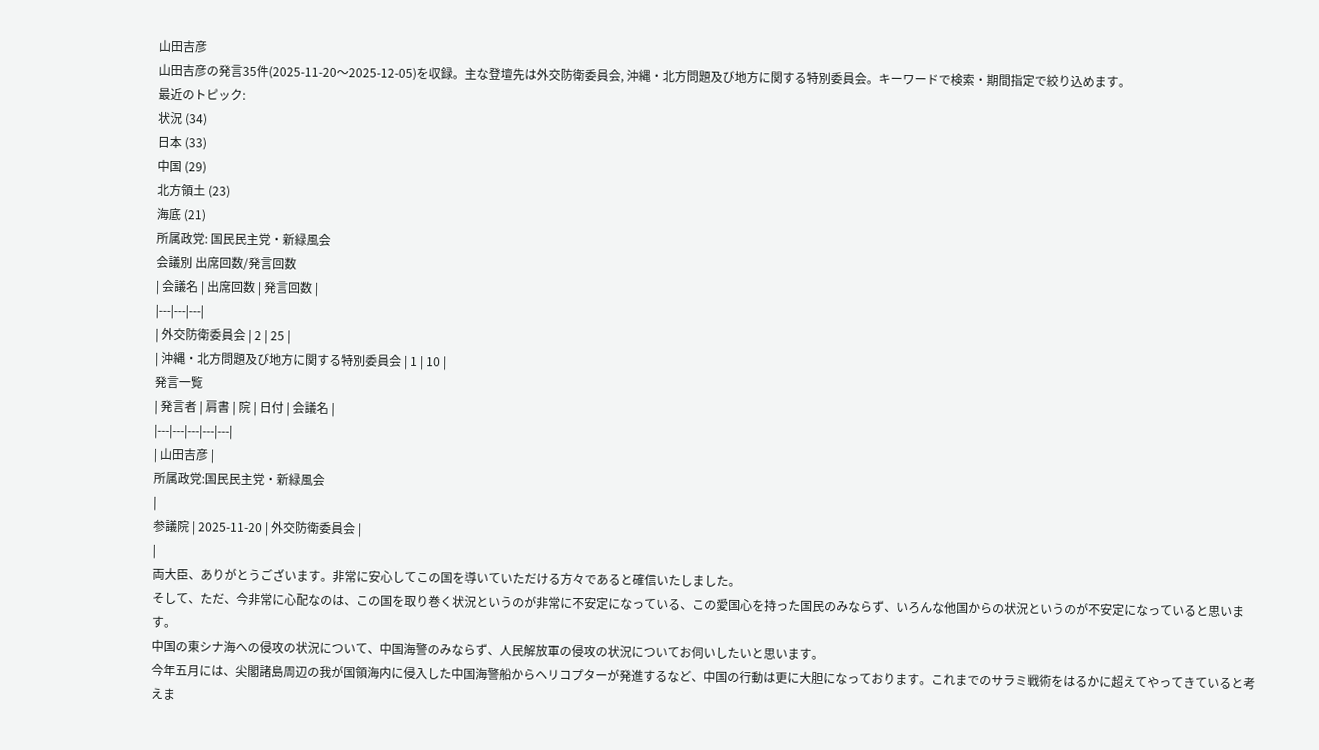山田吉彦
山田吉彦の発言35件(2025-11-20〜2025-12-05)を収録。主な登壇先は外交防衛委員会, 沖縄・北方問題及び地方に関する特別委員会。キーワードで検索・期間指定で絞り込めます。
最近のトピック:
状況 (34)
日本 (33)
中国 (29)
北方領土 (23)
海底 (21)
所属政党: 国民民主党・新緑風会
会議別 出席回数/発言回数
| 会議名 | 出席回数 | 発言回数 |
|---|---|---|
| 外交防衛委員会 | 2 | 25 |
| 沖縄・北方問題及び地方に関する特別委員会 | 1 | 10 |
発言一覧
| 発言者 | 肩書 | 院 | 日付 | 会議名 |
|---|---|---|---|---|
| 山田吉彦 |
所属政党:国民民主党・新緑風会
|
参議院 | 2025-11-20 | 外交防衛委員会 |
|
両大臣、ありがとうございます。非常に安心してこの国を導いていただける方々であると確信いたしました。
そして、ただ、今非常に心配なのは、この国を取り巻く状況というのが非常に不安定になっている、この愛国心を持った国民のみならず、いろんな他国からの状況というのが不安定になっていると思います。
中国の東シナ海への侵攻の状況について、中国海警のみならず、人民解放軍の侵攻の状況についてお伺いしたいと思います。
今年五月には、尖閣諸島周辺の我が国領海内に侵入した中国海警船からヘリコプターが発進するなど、中国の行動は更に大胆になっております。これまでのサラミ戦術をはるかに超えてやってきていると考えま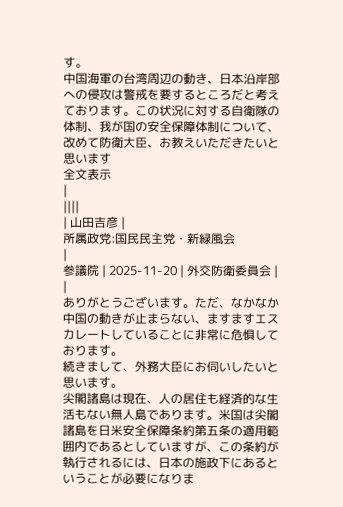す。
中国海軍の台湾周辺の動き、日本沿岸部への侵攻は警戒を要するところだと考えております。この状況に対する自衛隊の体制、我が国の安全保障体制について、改めて防衛大臣、お教えいただきたいと思います
全文表示
|
||||
| 山田吉彦 |
所属政党:国民民主党・新緑風会
|
参議院 | 2025-11-20 | 外交防衛委員会 |
|
ありがとうございます。ただ、なかなか中国の動きが止まらない、ますますエスカレートしていることに非常に危惧しております。
続きまして、外務大臣にお伺いしたいと思います。
尖閣諸島は現在、人の居住も経済的な生活もない無人島であります。米国は尖閣諸島を日米安全保障条約第五条の適用範囲内であるとしていますが、この条約が執行されるには、日本の施政下にあるということが必要になりま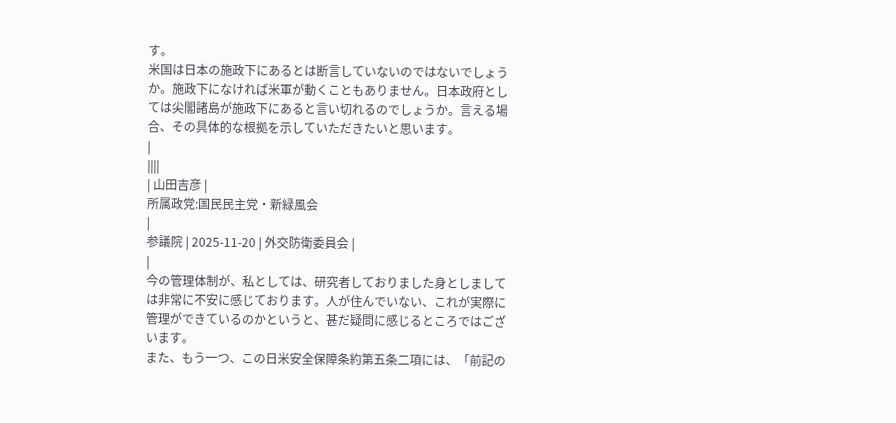す。
米国は日本の施政下にあるとは断言していないのではないでしょうか。施政下になければ米軍が動くこともありません。日本政府としては尖閣諸島が施政下にあると言い切れるのでしょうか。言える場合、その具体的な根拠を示していただきたいと思います。
|
||||
| 山田吉彦 |
所属政党:国民民主党・新緑風会
|
参議院 | 2025-11-20 | 外交防衛委員会 |
|
今の管理体制が、私としては、研究者しておりました身としましては非常に不安に感じております。人が住んでいない、これが実際に管理ができているのかというと、甚だ疑問に感じるところではございます。
また、もう一つ、この日米安全保障条約第五条二項には、「前記の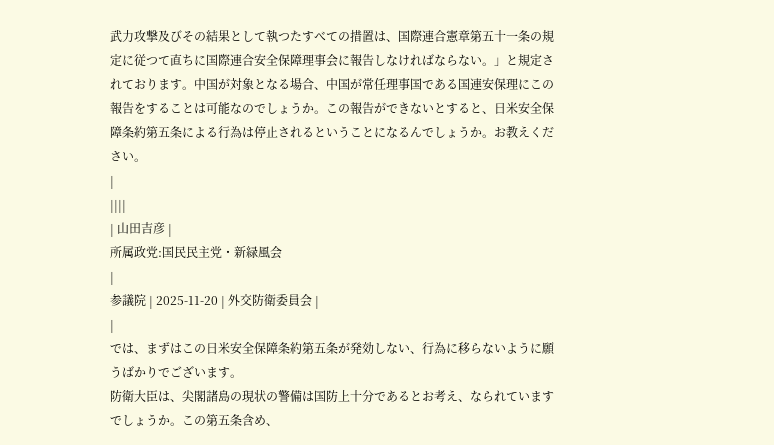武力攻撃及びその結果として執つたすべての措置は、国際連合憲章第五十一条の規定に従つて直ちに国際連合安全保障理事会に報告しなければならない。」と規定されております。中国が対象となる場合、中国が常任理事国である国連安保理にこの報告をすることは可能なのでしょうか。この報告ができないとすると、日米安全保障条約第五条による行為は停止されるということになるんでしょうか。お教えください。
|
||||
| 山田吉彦 |
所属政党:国民民主党・新緑風会
|
参議院 | 2025-11-20 | 外交防衛委員会 |
|
では、まずはこの日米安全保障条約第五条が発効しない、行為に移らないように願うばかりでございます。
防衛大臣は、尖閣諸島の現状の警備は国防上十分であるとお考え、なられていますでしょうか。この第五条含め、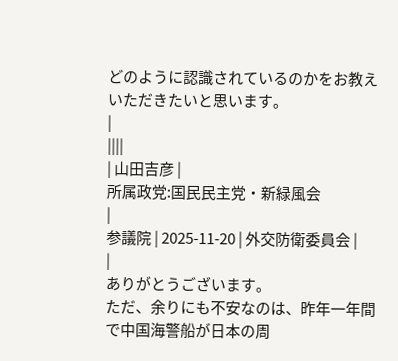どのように認識されているのかをお教えいただきたいと思います。
|
||||
| 山田吉彦 |
所属政党:国民民主党・新緑風会
|
参議院 | 2025-11-20 | 外交防衛委員会 |
|
ありがとうございます。
ただ、余りにも不安なのは、昨年一年間で中国海警船が日本の周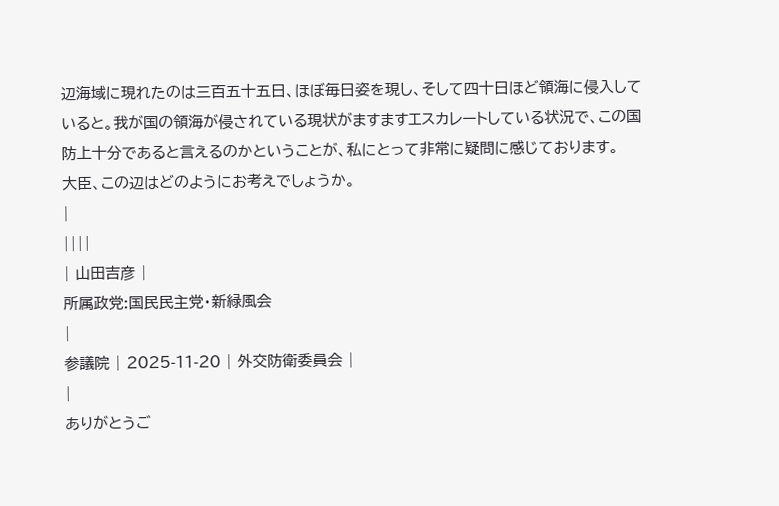辺海域に現れたのは三百五十五日、ほぼ毎日姿を現し、そして四十日ほど領海に侵入していると。我が国の領海が侵されている現状がますますエスカレートしている状況で、この国防上十分であると言えるのかということが、私にとって非常に疑問に感じております。
大臣、この辺はどのようにお考えでしょうか。
|
||||
| 山田吉彦 |
所属政党:国民民主党・新緑風会
|
参議院 | 2025-11-20 | 外交防衛委員会 |
|
ありがとうご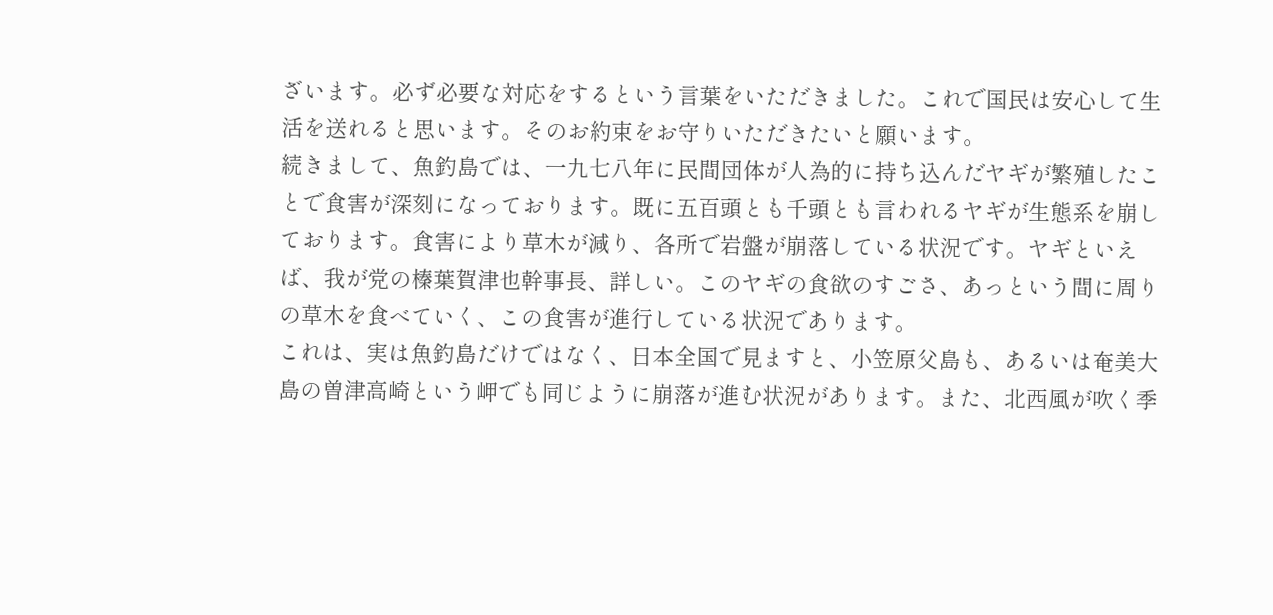ざいます。必ず必要な対応をするという言葉をいただきました。これで国民は安心して生活を送れると思います。そのお約束をお守りいただきたいと願います。
続きまして、魚釣島では、一九七八年に民間団体が人為的に持ち込んだヤギが繁殖したことで食害が深刻になっております。既に五百頭とも千頭とも言われるヤギが生態系を崩しております。食害により草木が減り、各所で岩盤が崩落している状況です。ヤギといえば、我が党の榛葉賀津也幹事長、詳しい。このヤギの食欲のすごさ、あっという間に周りの草木を食べていく、この食害が進行している状況であります。
これは、実は魚釣島だけではなく、日本全国で見ますと、小笠原父島も、あるいは奄美大島の曽津高崎という岬でも同じように崩落が進む状況があります。また、北西風が吹く季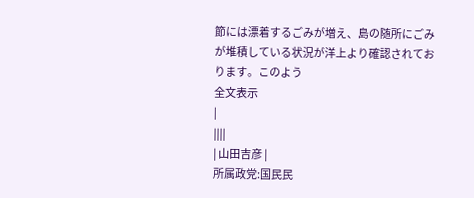節には漂着するごみが増え、島の随所にごみが堆積している状況が洋上より確認されております。このよう
全文表示
|
||||
| 山田吉彦 |
所属政党:国民民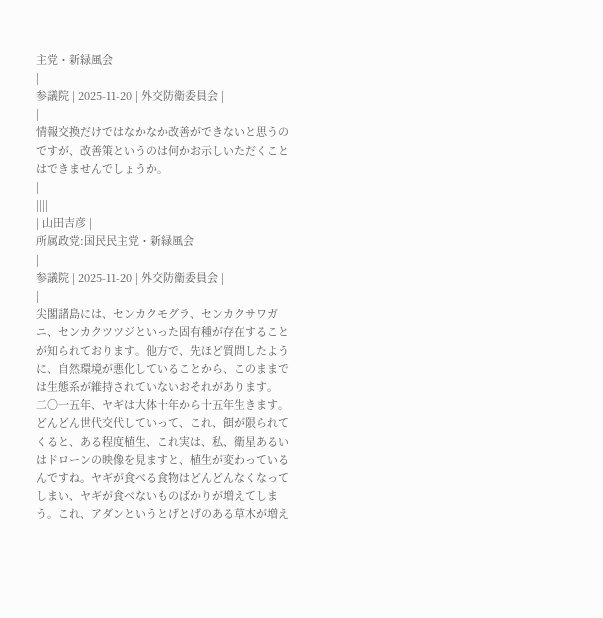主党・新緑風会
|
参議院 | 2025-11-20 | 外交防衛委員会 |
|
情報交換だけではなかなか改善ができないと思うのですが、改善策というのは何かお示しいただくことはできませんでしょうか。
|
||||
| 山田吉彦 |
所属政党:国民民主党・新緑風会
|
参議院 | 2025-11-20 | 外交防衛委員会 |
|
尖閣諸島には、センカクモグラ、センカクサワガニ、センカクツツジといった固有種が存在することが知られております。他方で、先ほど質問したように、自然環境が悪化していることから、このままでは生態系が維持されていないおそれがあります。
二〇一五年、ヤギは大体十年から十五年生きます。どんどん世代交代していって、これ、餌が限られてくると、ある程度植生、これ実は、私、衛星あるいはドローンの映像を見ますと、植生が変わっているんですね。ヤギが食べる食物はどんどんなくなってしまい、ヤギが食べないものばかりが増えてしまう。これ、アダンというとげとげのある草木が増え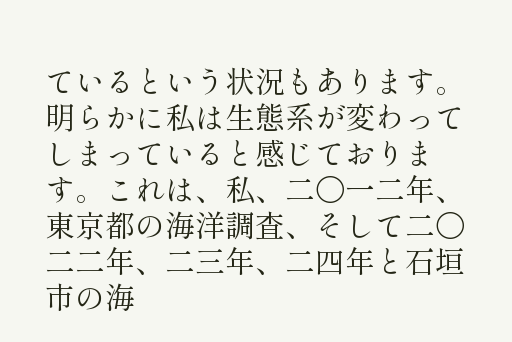ているという状況もあります。明らかに私は生態系が変わってしまっていると感じております。これは、私、二〇一二年、東京都の海洋調査、そして二〇二二年、二三年、二四年と石垣市の海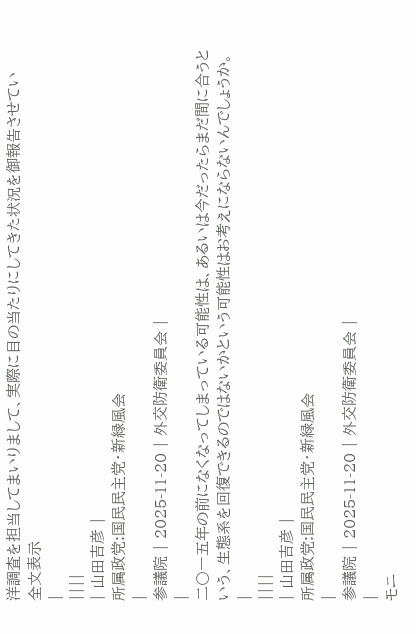洋調査を担当してまいりまして、実際に目の当たりにしてきた状況を御報告させてい
全文表示
|
||||
| 山田吉彦 |
所属政党:国民民主党・新緑風会
|
参議院 | 2025-11-20 | 外交防衛委員会 |
|
二〇一五年の前になくなってしまっている可能性は、あるいは今だったらまだ間に合うという、生態系を回復できるのではないかという可能性はお考えにならないんでしょうか。
|
||||
| 山田吉彦 |
所属政党:国民民主党・新緑風会
|
参議院 | 2025-11-20 | 外交防衛委員会 |
|
モニ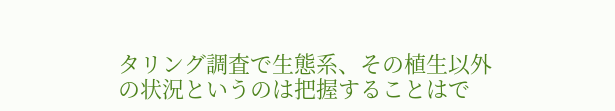タリング調査で生態系、その植生以外の状況というのは把握することはで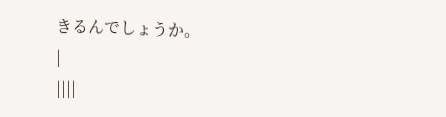きるんでしょうか。
|
||||